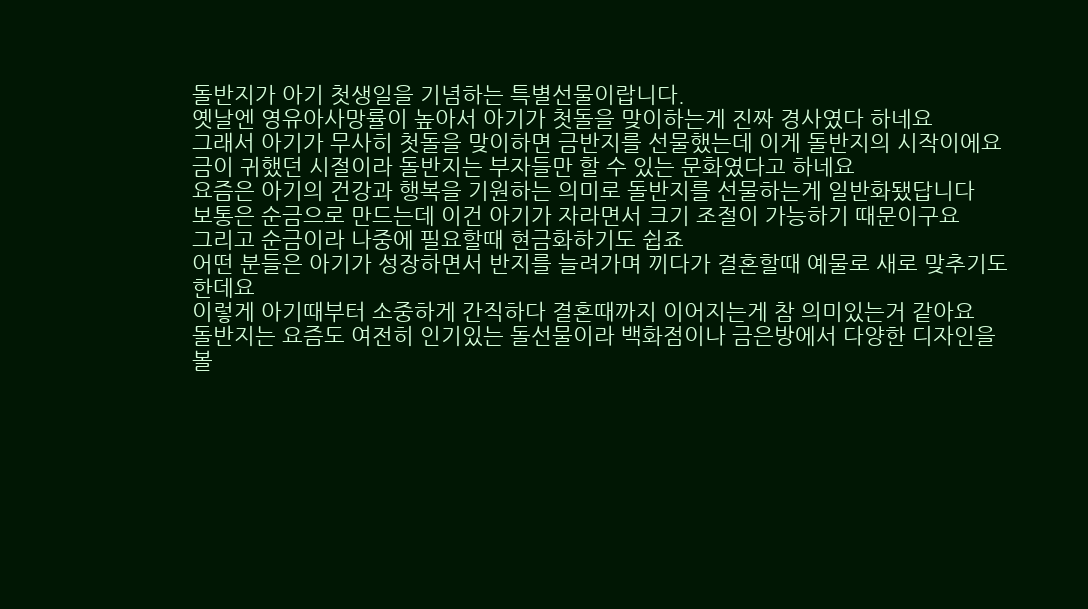돌반지가 아기 첫생일을 기념하는 특별선물이랍니다.
옛날엔 영유아사망률이 높아서 아기가 첫돌을 맞이하는게 진짜 경사였다 하네요
그래서 아기가 무사히 첫돌을 맞이하면 금반지를 선물했는데 이게 돌반지의 시작이에요
금이 귀했던 시절이라 돌반지는 부자들만 할 수 있는 문화였다고 하네요
요즘은 아기의 건강과 행복을 기원하는 의미로 돌반지를 선물하는게 일반화됐답니다
보통은 순금으로 만드는데 이건 아기가 자라면서 크기 조절이 가능하기 때문이구요
그리고 순금이라 나중에 필요할때 현금화하기도 쉽죠
어떤 분들은 아기가 성장하면서 반지를 늘려가며 끼다가 결혼할때 예물로 새로 맞추기도 한데요
이렇게 아기때부터 소중하게 간직하다 결혼때까지 이어지는게 참 의미있는거 같아요
돌반지는 요즘도 여전히 인기있는 돌선물이라 백화점이나 금은방에서 다양한 디자인을 볼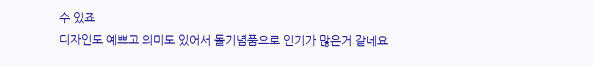수 있죠
디자인도 예쁘고 의미도 있어서 돌기념품으로 인기가 많은거 같네요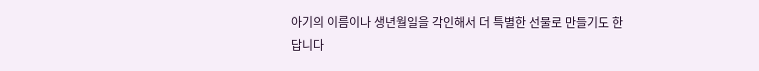아기의 이름이나 생년월일을 각인해서 더 특별한 선물로 만들기도 한답니다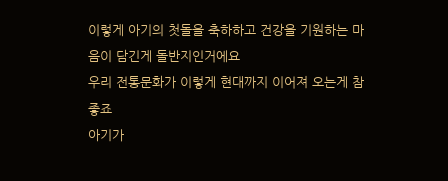이렇게 아기의 첫돌을 축하하고 건강을 기원하는 마음이 담긴게 돌반지인거에요
우리 전통문화가 이렇게 현대까지 이어져 오는게 참 좋죠
아기가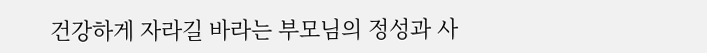건강하게 자라길 바라는 부모님의 정성과 사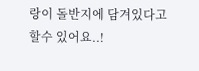랑이 돌반지에 담겨있다고 할수 있어요..!